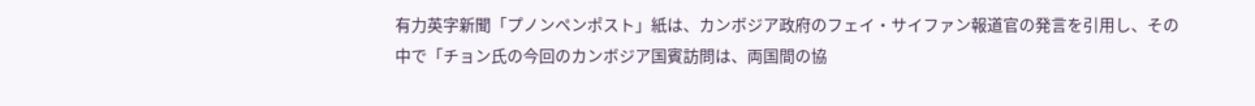有力英字新聞「プノンペンポスト」紙は、カンボジア政府のフェイ・サイファン報道官の発言を引用し、その中で「チョン氏の今回のカンボジア国賓訪問は、両国間の協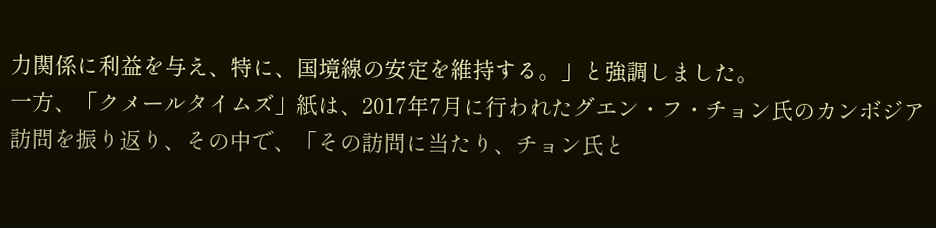力関係に利益を与え、特に、国境線の安定を維持する。」と強調しました。
一方、「クメールタイムズ」紙は、2017年7月に行われたグエン・フ・チョン氏のカンボジア訪問を振り返り、その中で、「その訪問に当たり、チョン氏と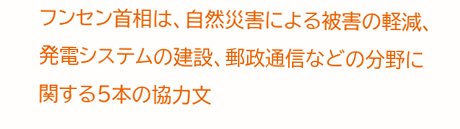フンセン首相は、自然災害による被害の軽減、発電システムの建設、郵政通信などの分野に関する5本の協力文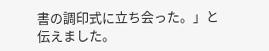書の調印式に立ち会った。」と伝えました。